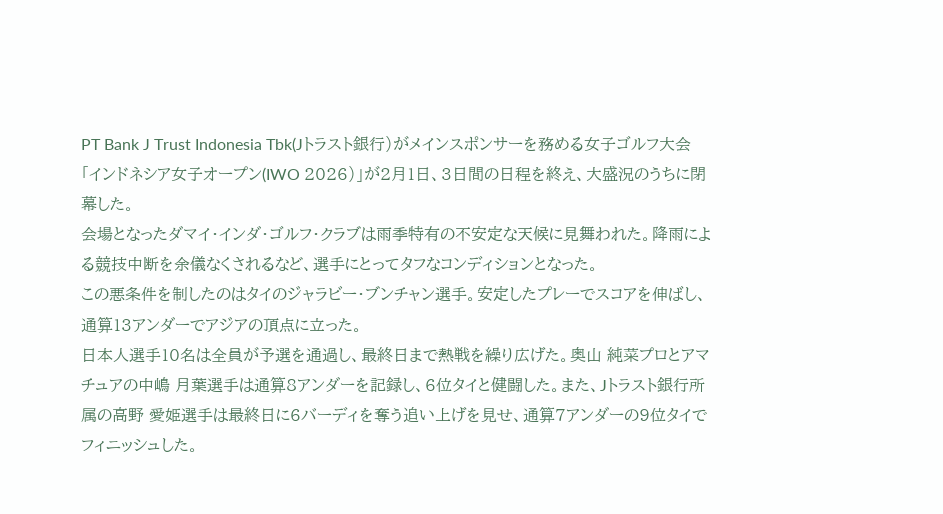PT Bank J Trust Indonesia Tbk(Jトラスト銀行)がメインスポンサーを務める女子ゴルフ大会「インドネシア女子オープン(IWO 2026)」が2月1日、3日間の日程を終え、大盛況のうちに閉幕した。
会場となったダマイ・インダ・ゴルフ・クラブは雨季特有の不安定な天候に見舞われた。降雨による競技中断を余儀なくされるなど、選手にとってタフなコンディションとなった。
この悪条件を制したのはタイのジャラビー・ブンチャン選手。安定したプレーでスコアを伸ばし、通算13アンダーでアジアの頂点に立った。
日本人選手10名は全員が予選を通過し、最終日まで熱戦を繰り広げた。奥山 純菜プロとアマチュアの中嶋 月葉選手は通算8アンダーを記録し、6位タイと健闘した。また、Jトラスト銀行所属の高野 愛姫選手は最終日に6バーディを奪う追い上げを見せ、通算7アンダーの9位タイでフィニッシュした。